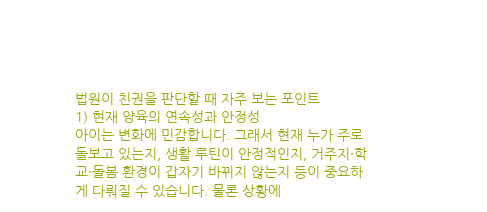법원이 친권을 판단할 때 자주 보는 포인트
1) 현재 양육의 연속성과 안정성
아이는 변화에 민감합니다. 그래서 현재 누가 주로 돌보고 있는지, 생활 루틴이 안정적인지, 거주지·학교·돌봄 환경이 갑자기 바뀌지 않는지 등이 중요하게 다뤄질 수 있습니다. 물론 상황에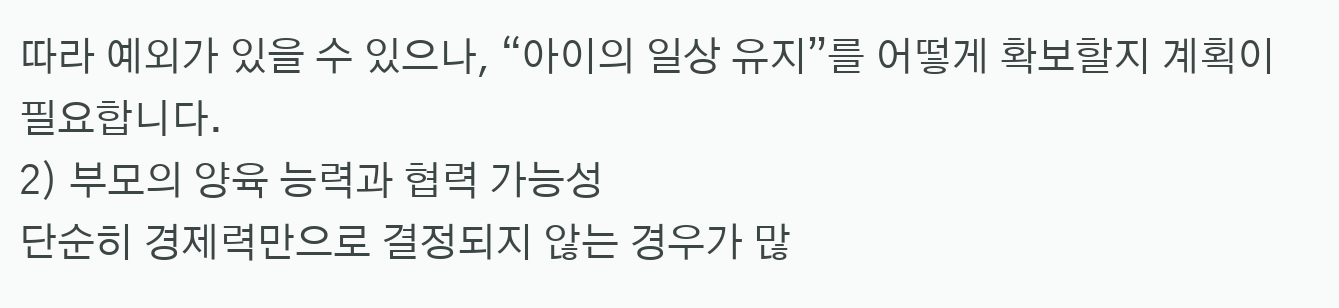따라 예외가 있을 수 있으나, “아이의 일상 유지”를 어떻게 확보할지 계획이 필요합니다.
2) 부모의 양육 능력과 협력 가능성
단순히 경제력만으로 결정되지 않는 경우가 많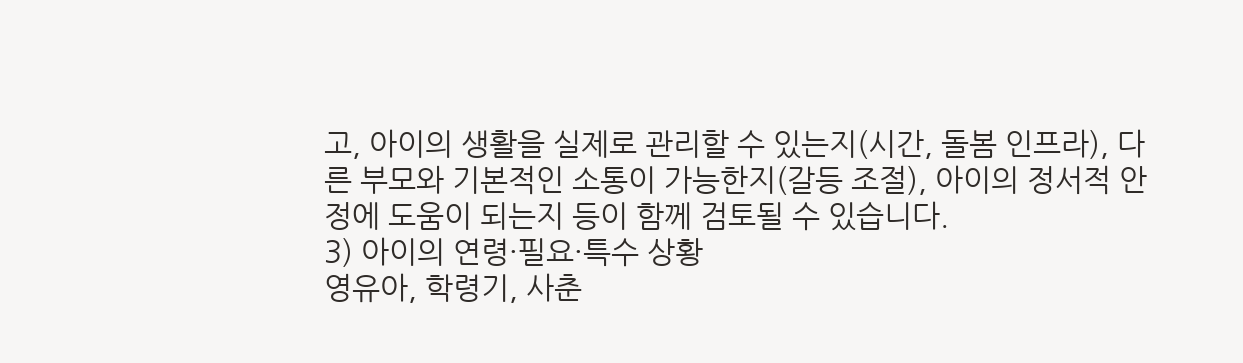고, 아이의 생활을 실제로 관리할 수 있는지(시간, 돌봄 인프라), 다른 부모와 기본적인 소통이 가능한지(갈등 조절), 아이의 정서적 안정에 도움이 되는지 등이 함께 검토될 수 있습니다.
3) 아이의 연령·필요·특수 상황
영유아, 학령기, 사춘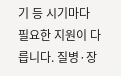기 등 시기마다 필요한 지원이 다릅니다. 질병·장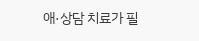애·상담 치료가 필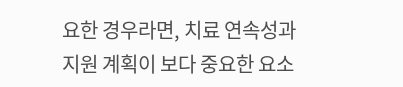요한 경우라면, 치료 연속성과 지원 계획이 보다 중요한 요소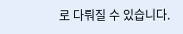로 다뤄질 수 있습니다.